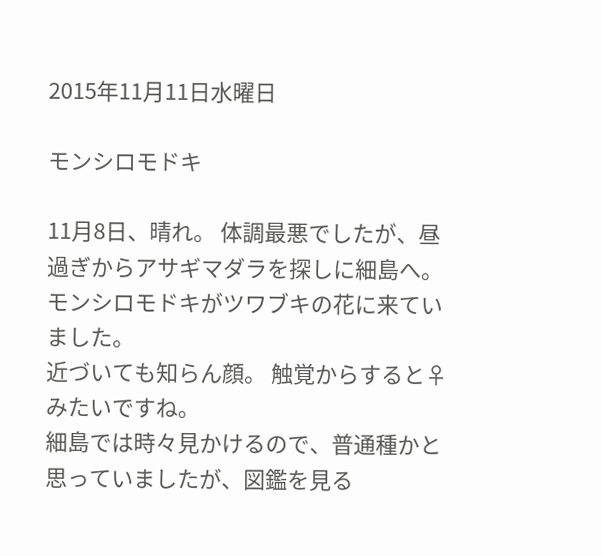2015年11月11日水曜日

モンシロモドキ

11月8日、晴れ。 体調最悪でしたが、昼過ぎからアサギマダラを探しに細島へ。  モンシロモドキがツワブキの花に来ていました。
近づいても知らん顔。 触覚からすると♀みたいですね。
細島では時々見かけるので、普通種かと
思っていましたが、図鑑を見る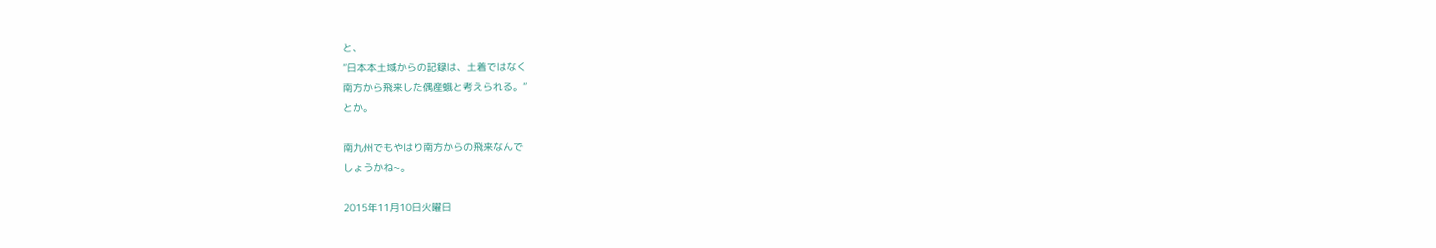と、
”日本本土域からの記録は、土着ではなく
南方から飛来した偶産蛾と考えられる。”
とか。

南九州でもやはり南方からの飛来なんで
しょうかね~。

2015年11月10日火曜日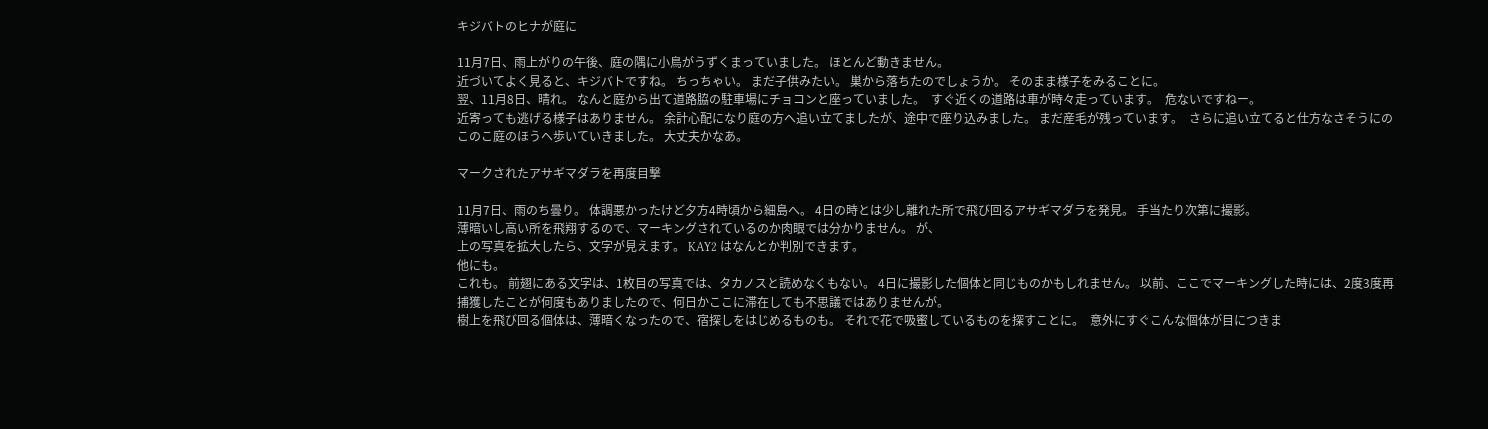キジバトのヒナが庭に

11月7日、雨上がりの午後、庭の隅に小鳥がうずくまっていました。 ほとんど動きません。
近づいてよく見ると、キジバトですね。 ちっちゃい。 まだ子供みたい。 巣から落ちたのでしょうか。 そのまま様子をみることに。
翌、11月8日、晴れ。 なんと庭から出て道路脇の駐車場にチョコンと座っていました。  すぐ近くの道路は車が時々走っています。  危ないですねー。
近寄っても逃げる様子はありません。 余計心配になり庭の方へ追い立てましたが、途中で座り込みました。 まだ産毛が残っています。  さらに追い立てると仕方なさそうにのこのこ庭のほうへ歩いていきました。 大丈夫かなあ。

マークされたアサギマダラを再度目撃

11月7日、雨のち曇り。 体調悪かったけど夕方4時頃から細島へ。 4日の時とは少し離れた所で飛び回るアサギマダラを発見。 手当たり次第に撮影。
薄暗いし高い所を飛翔するので、マーキングされているのか肉眼では分かりません。 が、
上の写真を拡大したら、文字が見えます。 KAY2 はなんとか判別できます。
他にも。
これも。 前翅にある文字は、1枚目の写真では、タカノスと読めなくもない。 4日に撮影した個体と同じものかもしれません。 以前、ここでマーキングした時には、2度3度再捕獲したことが何度もありましたので、何日かここに滞在しても不思議ではありませんが。
樹上を飛び回る個体は、薄暗くなったので、宿探しをはじめるものも。 それで花で吸蜜しているものを探すことに。  意外にすぐこんな個体が目につきま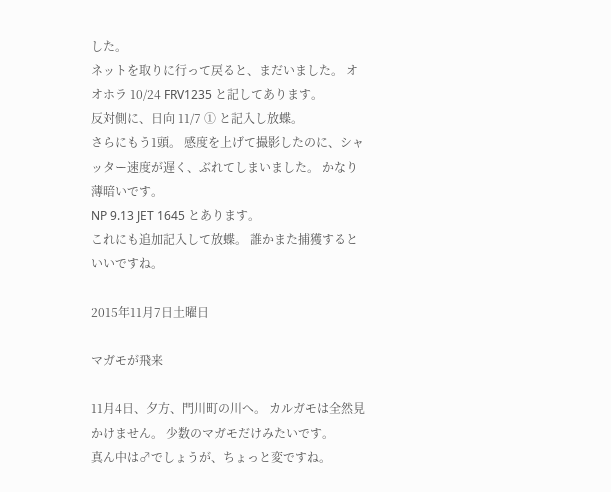した。
ネットを取りに行って戻ると、まだいました。 オオホラ 10/24 FRV1235 と記してあります。
反対側に、日向 11/7 ① と記入し放蝶。
さらにもう1頭。 感度を上げて撮影したのに、シャッター速度が遅く、ぶれてしまいました。 かなり薄暗いです。
NP 9.13 JET 1645 とあります。
これにも追加記入して放蝶。 誰かまた捕獲するといいですね。

2015年11月7日土曜日

マガモが飛来

11月4日、夕方、門川町の川へ。 カルガモは全然見かけません。 少数のマガモだけみたいです。
真ん中は♂でしょうが、ちょっと変ですね。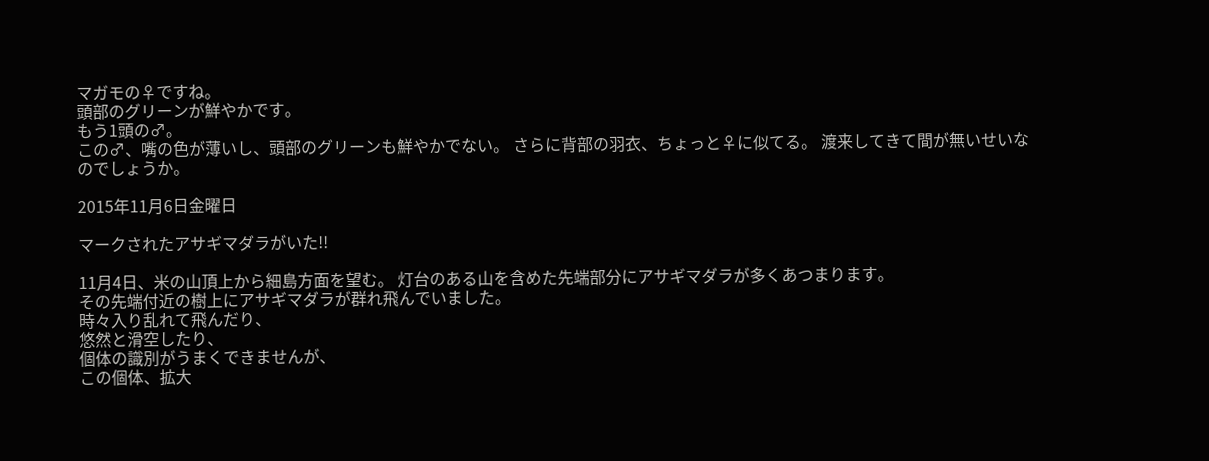マガモの♀ですね。
頭部のグリーンが鮮やかです。
もう1頭の♂。
この♂、嘴の色が薄いし、頭部のグリーンも鮮やかでない。 さらに背部の羽衣、ちょっと♀に似てる。 渡来してきて間が無いせいなのでしょうか。

2015年11月6日金曜日

マークされたアサギマダラがいた!!

11月4日、米の山頂上から細島方面を望む。 灯台のある山を含めた先端部分にアサギマダラが多くあつまります。
その先端付近の樹上にアサギマダラが群れ飛んでいました。
時々入り乱れて飛んだり、
悠然と滑空したり、
個体の識別がうまくできませんが、
この個体、拡大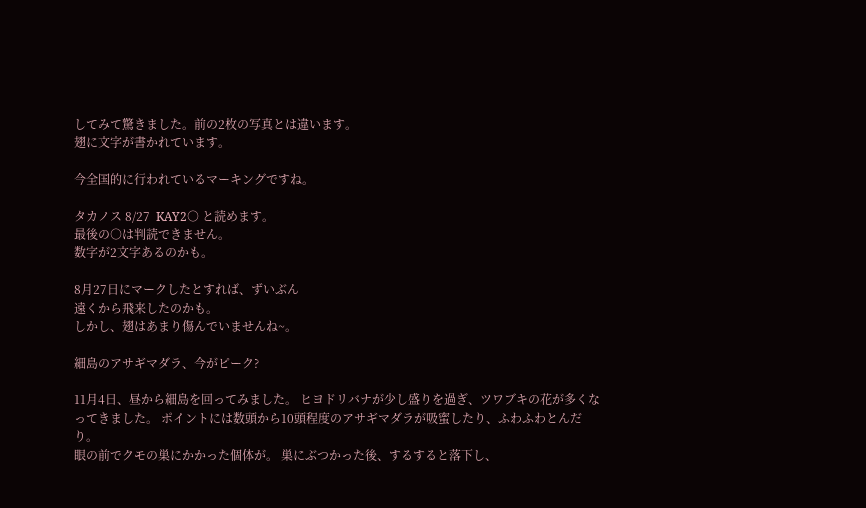してみて驚きました。前の2枚の写真とは違います。
翅に文字が書かれています。

今全国的に行われているマーキングですね。

タカノス 8/27  KAY2○ と読めます。
最後の○は判読できません。
数字が2文字あるのかも。

8月27日にマークしたとすれば、ずいぶん
遠くから飛来したのかも。
しかし、翅はあまり傷んでいませんね~。

細島のアサギマダラ、今がピーク?

11月4日、昼から細島を回ってみました。 ヒヨドリバナが少し盛りを過ぎ、ツワブキの花が多くなってきました。 ポイントには数頭から10頭程度のアサギマダラが吸蜜したり、ふわふわとんだり。
眼の前でクモの巣にかかった個体が。 巣にぶつかった後、するすると落下し、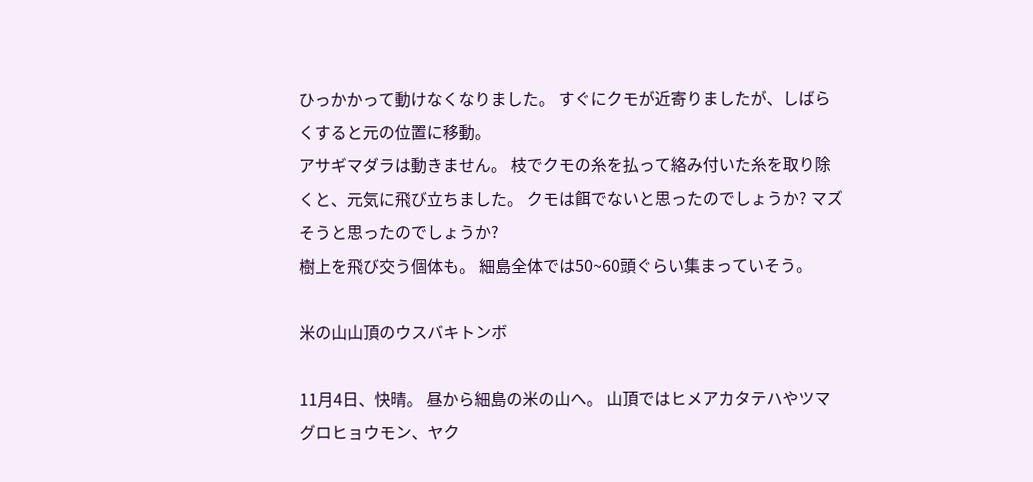ひっかかって動けなくなりました。 すぐにクモが近寄りましたが、しばらくすると元の位置に移動。
アサギマダラは動きません。 枝でクモの糸を払って絡み付いた糸を取り除くと、元気に飛び立ちました。 クモは餌でないと思ったのでしょうか? マズそうと思ったのでしょうか?
樹上を飛び交う個体も。 細島全体では50~60頭ぐらい集まっていそう。

米の山山頂のウスバキトンボ

11月4日、快晴。 昼から細島の米の山へ。 山頂ではヒメアカタテハやツマグロヒョウモン、ヤク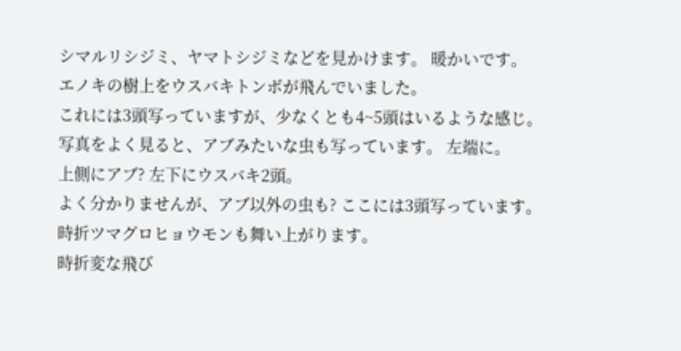シマルリシジミ、ヤマトシジミなどを見かけます。 暖かいです。
エノキの樹上をウスバキトンボが飛んでいました。
これには3頭写っていますが、少なくとも4~5頭はいるような感じ。
写真をよく見ると、アブみたいな虫も写っています。 左端に。
上側にアブ? 左下にウスバキ2頭。
よく分かりませんが、アブ以外の虫も? ここには3頭写っています。
時折ツマグロヒョウモンも舞い上がります。
時折変な飛び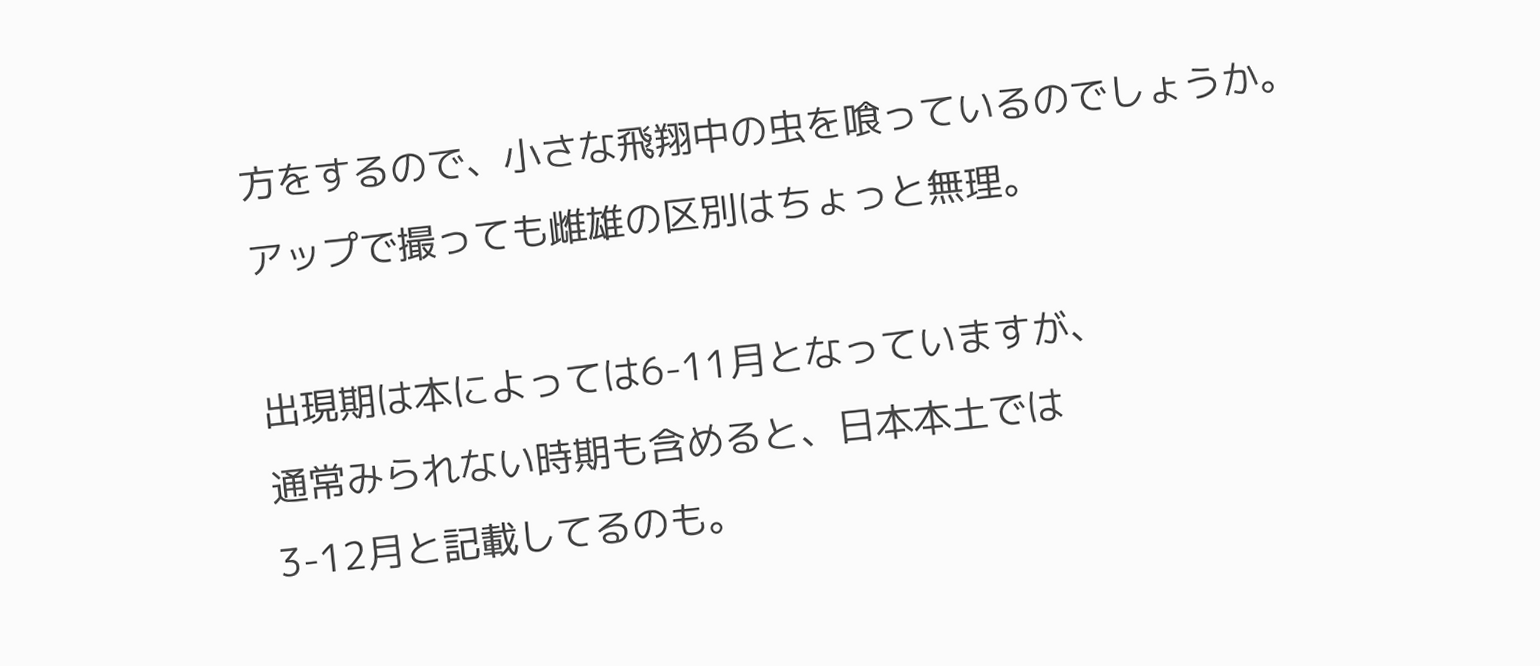方をするので、小さな飛翔中の虫を喰っているのでしょうか。
アップで撮っても雌雄の区別はちょっと無理。

出現期は本によっては6-11月となっていますが、
通常みられない時期も含めると、日本本土では
3-12月と記載してるのも。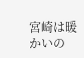宮崎は暖かいの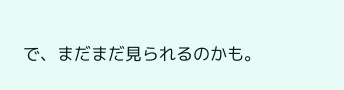で、まだまだ見られるのかも。